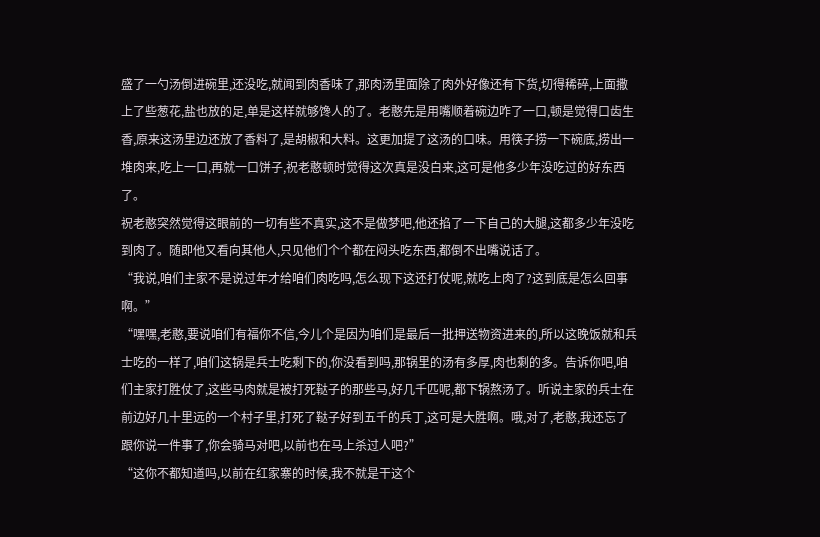盛了一勺汤倒进碗里,还没吃,就闻到肉香味了,那肉汤里面除了肉外好像还有下货,切得稀碎,上面撒上了些葱花,盐也放的足,单是这样就够馋人的了。老憨先是用嘴顺着碗边咋了一口,顿是觉得口齿生香,原来这汤里边还放了香料了,是胡椒和大料。这更加提了这汤的口味。用筷子捞一下碗底,捞出一堆肉来,吃上一口,再就一口饼子,祝老憨顿时觉得这次真是没白来,这可是他多少年没吃过的好东西了。
祝老憨突然觉得这眼前的一切有些不真实,这不是做梦吧,他还掐了一下自己的大腿,这都多少年没吃到肉了。随即他又看向其他人,只见他们个个都在闷头吃东西,都倒不出嘴说话了。
“我说,咱们主家不是说过年才给咱们肉吃吗,怎么现下这还打仗呢,就吃上肉了?这到底是怎么回事啊。”
“嘿嘿,老憨,要说咱们有福你不信,今儿个是因为咱们是最后一批押送物资进来的,所以这晚饭就和兵士吃的一样了,咱们这锅是兵士吃剩下的,你没看到吗,那锅里的汤有多厚,肉也剩的多。告诉你吧,咱们主家打胜仗了,这些马肉就是被打死鞑子的那些马,好几千匹呢,都下锅熬汤了。听说主家的兵士在前边好几十里远的一个村子里,打死了鞑子好到五千的兵丁,这可是大胜啊。哦,对了,老憨,我还忘了跟你说一件事了,你会骑马对吧,以前也在马上杀过人吧?”
“这你不都知道吗,以前在红家寨的时候,我不就是干这个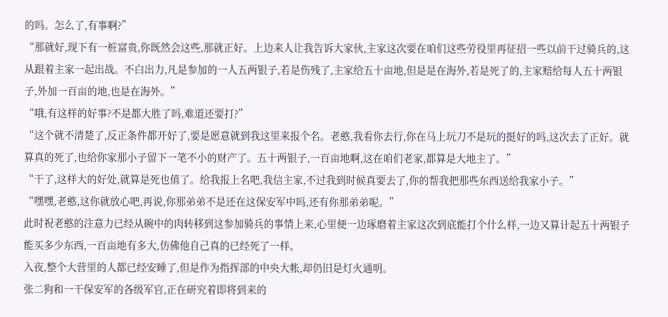的吗。怎么了,有事啊?”
“那就好,现下有一桩富贵,你既然会这些,那就正好。上边来人让我告诉大家伙,主家这次要在咱们这些劳役里再征招一些以前干过骑兵的,这从跟着主家一起出战。不白出力,凡是参加的一人五两银子,若是伤残了,主家给五十亩地,但是是在海外,若是死了的,主家赔给每人五十两银子,外加一百亩的地,也是在海外。”
“哦,有这样的好事?不是都大胜了吗,难道还要打?”
“这个就不清楚了,反正条件都开好了,要是愿意就到我这里来报个名。老憨,我看你去行,你在马上玩刀不是玩的挺好的吗,这次去了正好。就算真的死了,也给你家那小子留下一笔不小的财产了。五十两银子,一百亩地啊,这在咱们老家,都算是大地主了。”
“干了,这样大的好处,就算是死也值了。给我报上名吧,我信主家,不过我到时候真要去了,你的帮我把那些东西送给我家小子。”
“嘿嘿,老憨,这你就放心吧,再说,你那弟弟不是还在这保安军中吗,还有你那弟弟呢。”
此时祝老憨的注意力已经从碗中的肉转移到这参加骑兵的事情上来,心里便一边琢磨着主家这次到底能打个什么样,一边又算计起五十两银子能买多少东西,一百亩地有多大,仿佛他自己真的已经死了一样。
入夜,整个大营里的人都已经安睡了,但是作为指挥部的中央大帐,却仍旧是灯火通明。
张二狗和一干保安军的各级军官,正在研究着即将到来的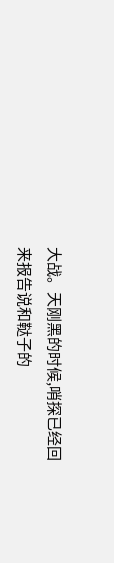大战。天刚黑的时候,哨探已经回来报告说和鞑子的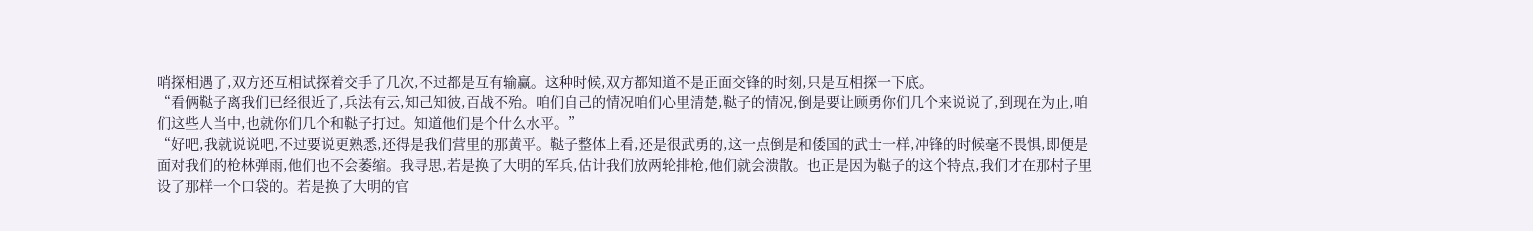哨探相遇了,双方还互相试探着交手了几次,不过都是互有输赢。这种时候,双方都知道不是正面交锋的时刻,只是互相探一下底。
“看俩鞑子离我们已经很近了,兵法有云,知己知彼,百战不殆。咱们自己的情况咱们心里清楚,鞑子的情况,倒是要让顾勇你们几个来说说了,到现在为止,咱们这些人当中,也就你们几个和鞑子打过。知道他们是个什么水平。”
“好吧,我就说说吧,不过要说更熟悉,还得是我们营里的那黄平。鞑子整体上看,还是很武勇的,这一点倒是和倭国的武士一样,冲锋的时候毫不畏惧,即便是面对我们的枪林弹雨,他们也不会萎缩。我寻思,若是换了大明的军兵,估计我们放两轮排枪,他们就会溃散。也正是因为鞑子的这个特点,我们才在那村子里设了那样一个口袋的。若是换了大明的官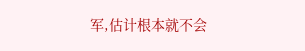军,估计根本就不会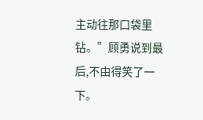主动往那口袋里钻。”顾勇说到最后,不由得笑了一下。